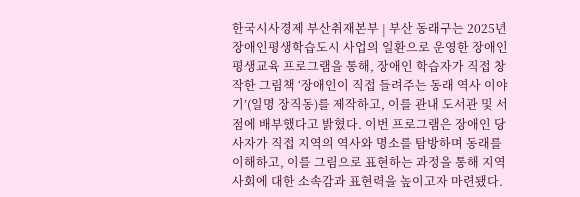한국시사경제 부산취재본부 | 부산 동래구는 2025년 장애인평생학습도시 사업의 일환으로 운영한 장애인 평생교육 프로그램을 통해, 장애인 학습자가 직접 창작한 그림책 ‘장애인이 직접 들려주는 동래 역사 이야기’(일명 장직동)를 제작하고, 이를 관내 도서관 및 서점에 배부했다고 밝혔다. 이번 프로그램은 장애인 당사자가 직접 지역의 역사와 명소를 탐방하며 동래를 이해하고, 이를 그림으로 표현하는 과정을 통해 지역사회에 대한 소속감과 표현력을 높이고자 마련됐다.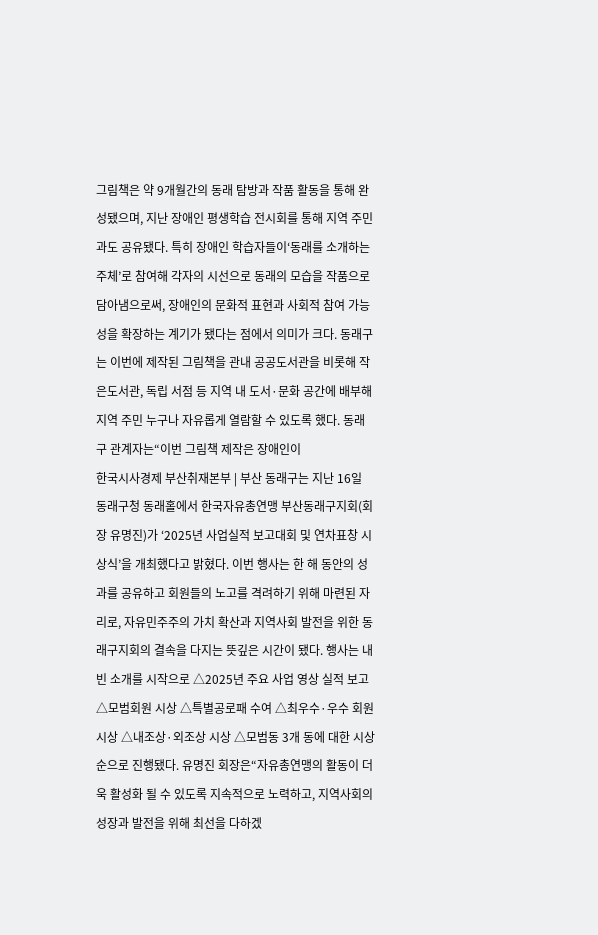그림책은 약 9개월간의 동래 탐방과 작품 활동을 통해 완성됐으며, 지난 장애인 평생학습 전시회를 통해 지역 주민과도 공유됐다. 특히 장애인 학습자들이‘동래를 소개하는 주체’로 참여해 각자의 시선으로 동래의 모습을 작품으로 담아냄으로써, 장애인의 문화적 표현과 사회적 참여 가능성을 확장하는 계기가 됐다는 점에서 의미가 크다. 동래구는 이번에 제작된 그림책을 관내 공공도서관을 비롯해 작은도서관, 독립 서점 등 지역 내 도서·문화 공간에 배부해 지역 주민 누구나 자유롭게 열람할 수 있도록 했다. 동래구 관계자는“이번 그림책 제작은 장애인이
한국시사경제 부산취재본부 | 부산 동래구는 지난 16일 동래구청 동래홀에서 한국자유총연맹 부산동래구지회(회장 유명진)가 ‘2025년 사업실적 보고대회 및 연차표창 시상식’을 개최했다고 밝혔다. 이번 행사는 한 해 동안의 성과를 공유하고 회원들의 노고를 격려하기 위해 마련된 자리로, 자유민주주의 가치 확산과 지역사회 발전을 위한 동래구지회의 결속을 다지는 뜻깊은 시간이 됐다. 행사는 내빈 소개를 시작으로 △2025년 주요 사업 영상 실적 보고 △모범회원 시상 △특별공로패 수여 △최우수·우수 회원 시상 △내조상·외조상 시상 △모범동 3개 동에 대한 시상 순으로 진행됐다. 유명진 회장은“자유총연맹의 활동이 더욱 활성화 될 수 있도록 지속적으로 노력하고, 지역사회의 성장과 발전을 위해 최선을 다하겠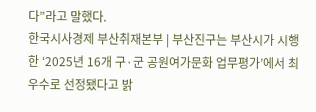다”라고 말했다.
한국시사경제 부산취재본부 | 부산진구는 부산시가 시행한 ‘2025년 16개 구·군 공원여가문화 업무평가’에서 최우수로 선정됐다고 밝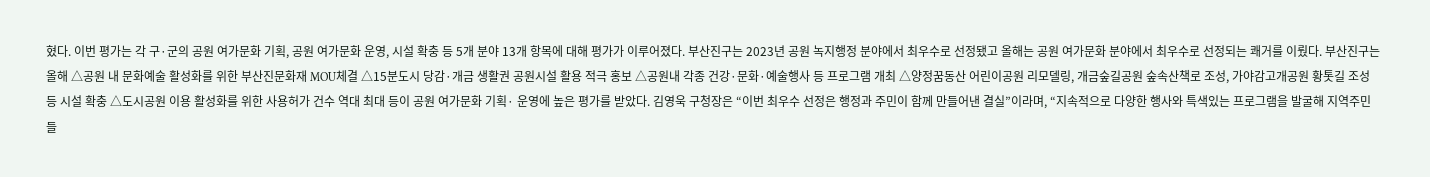혔다. 이번 평가는 각 구·군의 공원 여가문화 기획, 공원 여가문화 운영, 시설 확충 등 5개 분야 13개 항목에 대해 평가가 이루어졌다. 부산진구는 2023년 공원 녹지행정 분야에서 최우수로 선정됐고 올해는 공원 여가문화 분야에서 최우수로 선정되는 쾌거를 이뤘다. 부산진구는 올해 △공원 내 문화예술 활성화를 위한 부산진문화재 MOU체결 △15분도시 당감·개금 생활권 공원시설 활용 적극 홍보 △공원내 각종 건강·문화·예술행사 등 프로그램 개최 △양정꿈동산 어린이공원 리모델링, 개금숲길공원 숲속산책로 조성, 가야감고개공원 황톳길 조성 등 시설 확충 △도시공원 이용 활성화를 위한 사용허가 건수 역대 최대 등이 공원 여가문화 기획· 운영에 높은 평가를 받았다. 김영욱 구청장은 “이번 최우수 선정은 행정과 주민이 함께 만들어낸 결실”이라며, “지속적으로 다양한 행사와 특색있는 프로그램을 발굴해 지역주민들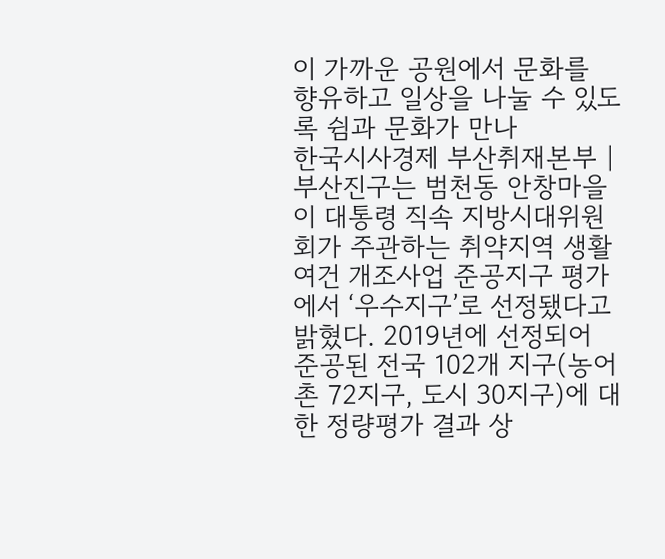이 가까운 공원에서 문화를 향유하고 일상을 나눌 수 있도록 쉼과 문화가 만나
한국시사경제 부산취재본부 | 부산진구는 범천동 안창마을이 대통령 직속 지방시대위원회가 주관하는 취약지역 생활여건 개조사업 준공지구 평가에서 ‘우수지구’로 선정됐다고 밝혔다. 2019년에 선정되어 준공된 전국 102개 지구(농어촌 72지구, 도시 30지구)에 대한 정량평가 결과 상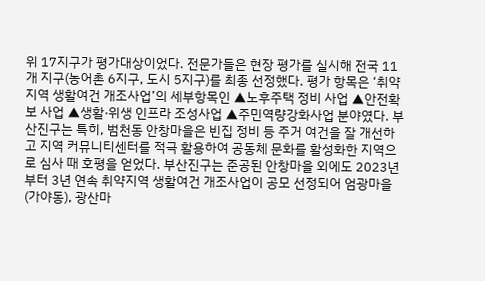위 17지구가 평가대상이었다. 전문가들은 현장 평가를 실시해 전국 11개 지구(농어촌 6지구, 도시 5지구)를 최종 선정했다. 평가 항목은 ‘취약지역 생활여건 개조사업’의 세부항목인 ▲노후주택 정비 사업 ▲안전확보 사업 ▲생활·위생 인프라 조성사업 ▲주민역량강화사업 분야였다. 부산진구는 특히, 범천동 안창마을은 빈집 정비 등 주거 여건을 잘 개선하고 지역 커뮤니티센터를 적극 활용하여 공동체 문화를 활성화한 지역으로 심사 때 호평을 얻었다. 부산진구는 준공된 안창마을 외에도 2023년부터 3년 연속 취약지역 생활여건 개조사업이 공모 선정되어 엄광마을(가야동), 광산마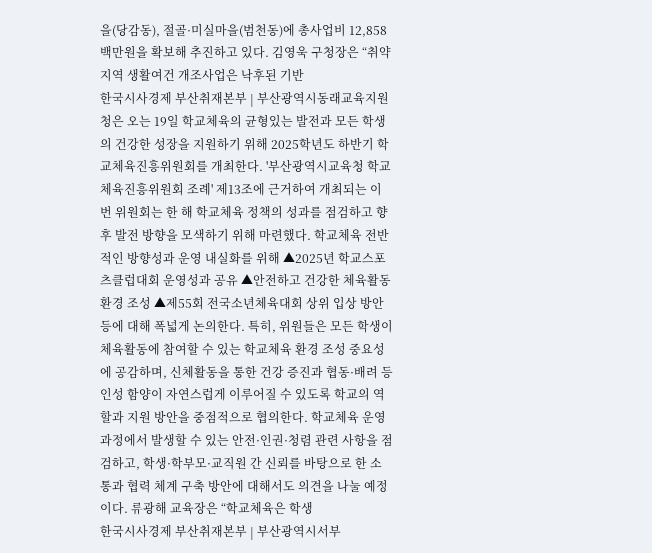을(당감동), 절골·미실마을(범천동)에 총사업비 12,858백만원을 확보해 추진하고 있다. 김영욱 구청장은 “취약지역 생활여건 개조사업은 낙후된 기반
한국시사경제 부산취재본부 | 부산광역시동래교육지원청은 오는 19일 학교체육의 균형있는 발전과 모든 학생의 건강한 성장을 지원하기 위해 2025학년도 하반기 학교체육진흥위원회를 개최한다. '부산광역시교육청 학교체육진흥위원회 조례' 제13조에 근거하여 개최되는 이번 위원회는 한 해 학교체육 정책의 성과를 점검하고 향후 발전 방향을 모색하기 위해 마련했다. 학교체육 전반적인 방향성과 운영 내실화를 위해 ▲2025년 학교스포츠클럽대회 운영성과 공유 ▲안전하고 건강한 체육활동 환경 조성 ▲제55회 전국소년체육대회 상위 입상 방안 등에 대해 폭넓게 논의한다. 특히, 위원들은 모든 학생이 체육활동에 참여할 수 있는 학교체육 환경 조성 중요성에 공감하며, 신체활동을 통한 건강 증진과 협동·배려 등 인성 함양이 자연스럽게 이루어질 수 있도록 학교의 역할과 지원 방안을 중점적으로 협의한다. 학교체육 운영 과정에서 발생할 수 있는 안전·인권·청렴 관련 사항을 점검하고, 학생·학부모·교직원 간 신뢰를 바탕으로 한 소통과 협력 체계 구축 방안에 대해서도 의견을 나눌 예정이다. 류광해 교육장은 “학교체육은 학생
한국시사경제 부산취재본부 | 부산광역시서부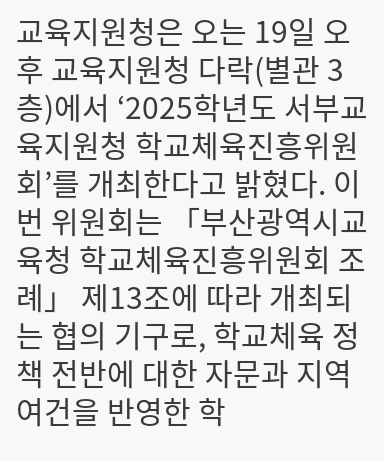교육지원청은 오는 19일 오후 교육지원청 다락(별관 3층)에서 ‘2025학년도 서부교육지원청 학교체육진흥위원회’를 개최한다고 밝혔다. 이번 위원회는 「부산광역시교육청 학교체육진흥위원회 조례」 제13조에 따라 개최되는 협의 기구로, 학교체육 정책 전반에 대한 자문과 지역 여건을 반영한 학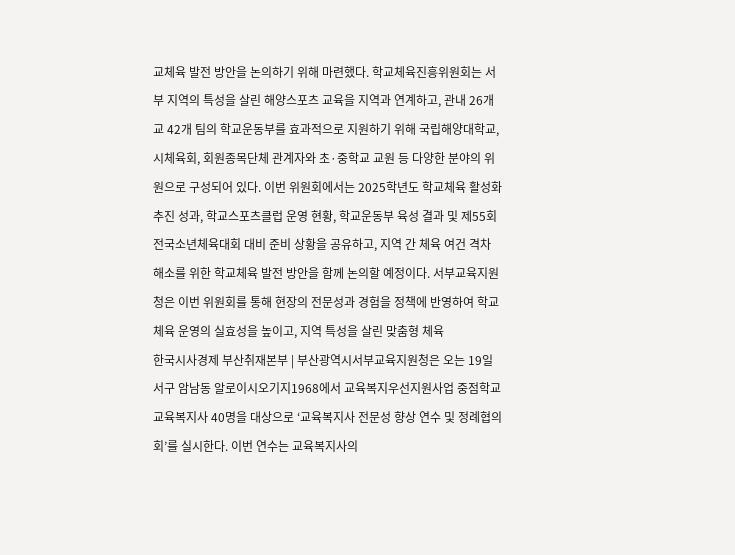교체육 발전 방안을 논의하기 위해 마련했다. 학교체육진흥위원회는 서부 지역의 특성을 살린 해양스포츠 교육을 지역과 연계하고, 관내 26개교 42개 팀의 학교운동부를 효과적으로 지원하기 위해 국립해양대학교, 시체육회, 회원종목단체 관계자와 초·중학교 교원 등 다양한 분야의 위원으로 구성되어 있다. 이번 위원회에서는 2025학년도 학교체육 활성화 추진 성과, 학교스포츠클럽 운영 현황, 학교운동부 육성 결과 및 제55회 전국소년체육대회 대비 준비 상황을 공유하고, 지역 간 체육 여건 격차 해소를 위한 학교체육 발전 방안을 함께 논의할 예정이다. 서부교육지원청은 이번 위원회를 통해 현장의 전문성과 경험을 정책에 반영하여 학교체육 운영의 실효성을 높이고, 지역 특성을 살린 맞춤형 체육
한국시사경제 부산취재본부 | 부산광역시서부교육지원청은 오는 19일 서구 암남동 알로이시오기지1968에서 교육복지우선지원사업 중점학교 교육복지사 40명을 대상으로 ‘교육복지사 전문성 향상 연수 및 정례협의회’를 실시한다. 이번 연수는 교육복지사의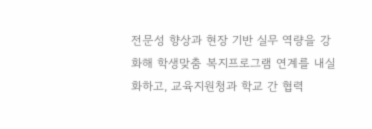전문성 향상과 현장 기반 실무 역량을 강화해 학생맞춤 복지프로그램 연계를 내실화하고, 교육지원청과 학교 간 협력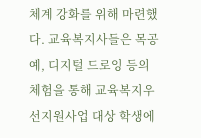체계 강화를 위해 마련했다. 교육복지사들은 목공예, 디지털 드로잉 등의 체험을 통해 교육복지우선지원사업 대상 학생에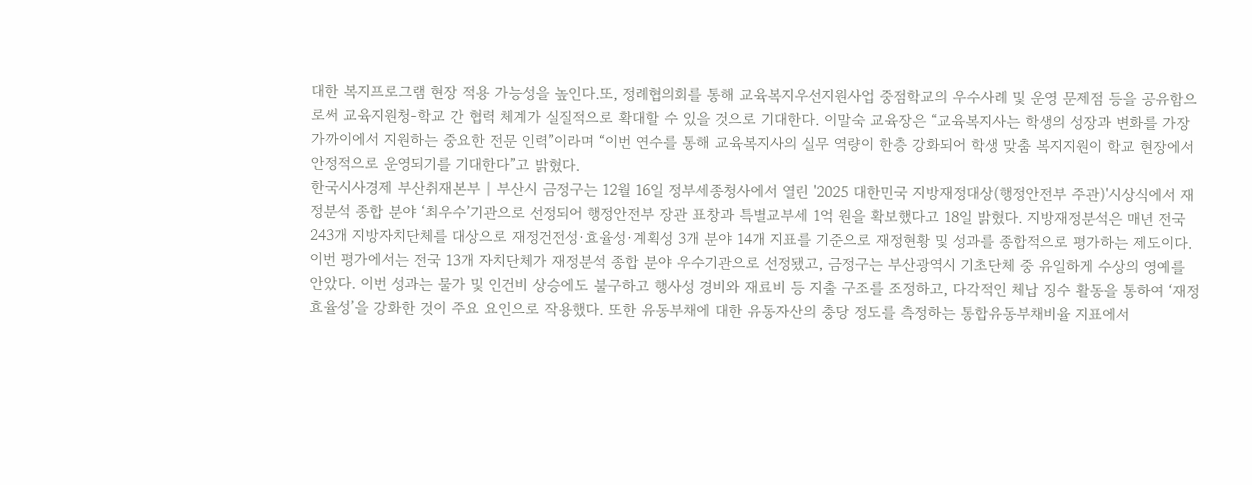대한 복지프로그램 현장 적용 가능성을 높인다.또, 정례협의회를 통해 교육복지우선지원사업 중점학교의 우수사례 및 운영 문제점 등을 공유함으로써 교육지원청-학교 간 협력 체계가 실질적으로 확대할 수 있을 것으로 기대한다. 이말숙 교육장은 “교육복지사는 학생의 성장과 변화를 가장 가까이에서 지원하는 중요한 전문 인력”이라며 “이번 연수를 통해 교육복지사의 실무 역량이 한층 강화되어 학생 맞춤 복지지원이 학교 현장에서 안정적으로 운영되기를 기대한다”고 밝혔다.
한국시사경제 부산취재본부 | 부산시 금정구는 12월 16일 정부세종청사에서 열린 '2025 대한민국 지방재정대상(행정안전부 주관)'시상식에서 재정분석 종합 분야 ‘최우수’기관으로 선정되어 행정안전부 장관 표창과 특별교부세 1억 원을 확보했다고 18일 밝혔다. 지방재정분석은 매년 전국 243개 지방자치단체를 대상으로 재정건전성·효율성·계획성 3개 분야 14개 지표를 기준으로 재정현황 및 성과를 종합적으로 평가하는 제도이다. 이번 평가에서는 전국 13개 자치단체가 재정분석 종합 분야 우수기관으로 선정됐고, 금정구는 부산광역시 기초단체 중 유일하게 수상의 영예를 안았다. 이번 성과는 물가 및 인건비 상승에도 불구하고 행사성 경비와 재료비 등 지출 구조를 조정하고, 다각적인 체납 징수 활동을 통하여 ‘재정효율성’을 강화한 것이 주요 요인으로 작용했다. 또한 유동부채에 대한 유동자산의 충당 정도를 측정하는 통합유동부채비율 지표에서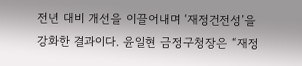전년 대비 개선을 이끌어내며 ‘재정건전성’을 강화한 결과이다. 윤일현 금정구청장은 “재정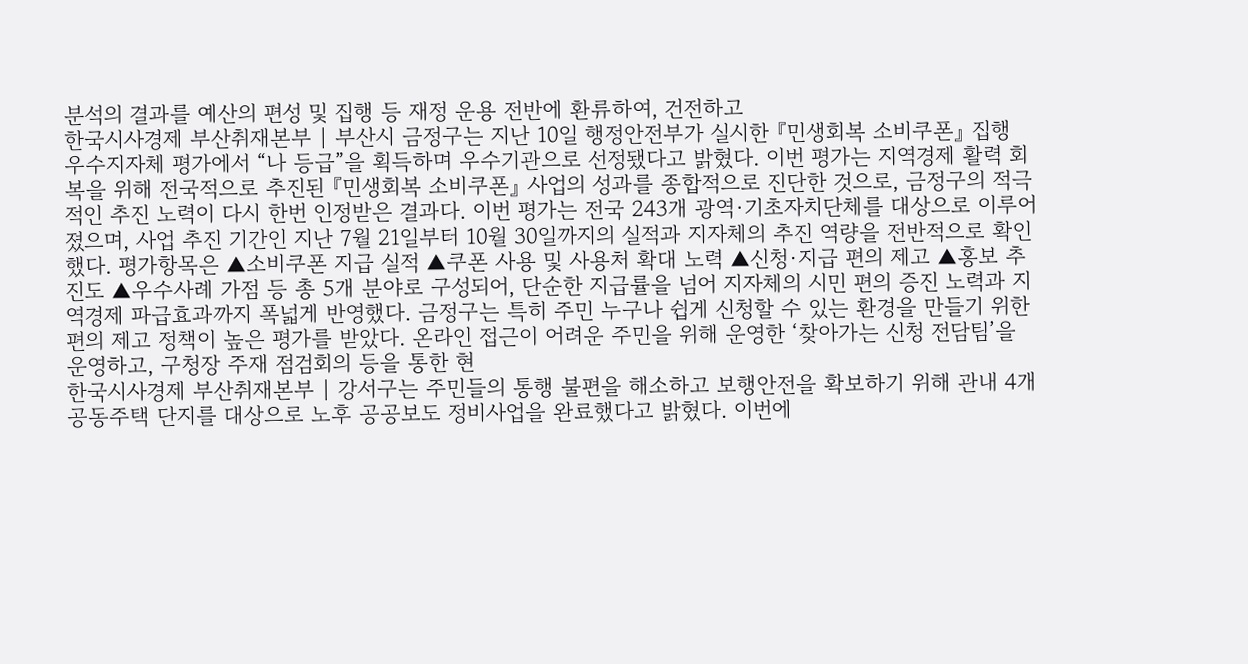분석의 결과를 예산의 편성 및 집행 등 재정 운용 전반에 환류하여, 건전하고
한국시사경제 부산취재본부 | 부산시 금정구는 지난 10일 행정안전부가 실시한 『민생회복 소비쿠폰』 집행 우수지자체 평가에서 “나 등급”을 획득하며 우수기관으로 선정됐다고 밝혔다. 이번 평가는 지역경제 활력 회복을 위해 전국적으로 추진된 『민생회복 소비쿠폰』 사업의 성과를 종합적으로 진단한 것으로, 금정구의 적극적인 추진 노력이 다시 한번 인정받은 결과다. 이번 평가는 전국 243개 광역·기초자치단체를 대상으로 이루어졌으며, 사업 추진 기간인 지난 7월 21일부터 10월 30일까지의 실적과 지자체의 추진 역량을 전반적으로 확인했다. 평가항목은 ▲소비쿠폰 지급 실적 ▲쿠폰 사용 및 사용처 확대 노력 ▲신청·지급 편의 제고 ▲홍보 추진도 ▲우수사례 가점 등 총 5개 분야로 구성되어, 단순한 지급률을 넘어 지자체의 시민 편의 증진 노력과 지역경제 파급효과까지 폭넓게 반영했다. 금정구는 특히 주민 누구나 쉽게 신청할 수 있는 환경을 만들기 위한 편의 제고 정책이 높은 평가를 받았다. 온라인 접근이 어려운 주민을 위해 운영한 ‘찾아가는 신청 전담팀’을 운영하고, 구청장 주재 점검회의 등을 통한 현
한국시사경제 부산취재본부 | 강서구는 주민들의 통행 불편을 해소하고 보행안전을 확보하기 위해 관내 4개 공동주택 단지를 대상으로 노후 공공보도 정비사업을 완료했다고 밝혔다. 이번에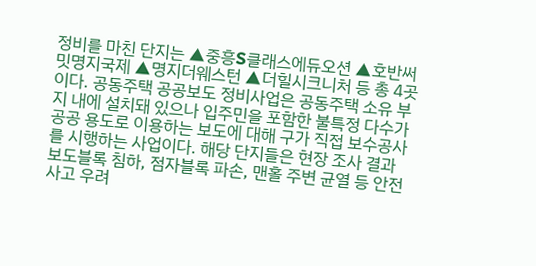정비를 마친 단지는 ▲중흥S클래스에듀오션 ▲호반써밋명지국제 ▲명지더웨스턴 ▲더힐시크니처 등 총 4곳이다. 공동주택 공공보도 정비사업은 공동주택 소유 부지 내에 설치돼 있으나 입주민을 포함한 불특정 다수가 공공 용도로 이용하는 보도에 대해 구가 직접 보수공사를 시행하는 사업이다. 해당 단지들은 현장 조사 결과 보도블록 침하, 점자블록 파손, 맨홀 주변 균열 등 안전사고 우려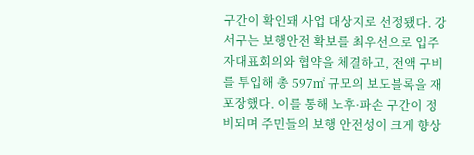구간이 확인돼 사업 대상지로 선정됐다. 강서구는 보행안전 확보를 최우선으로 입주자대표회의와 협약을 체결하고, 전액 구비를 투입해 총 597㎡ 규모의 보도블록을 재포장했다. 이를 통해 노후·파손 구간이 정비되며 주민들의 보행 안전성이 크게 향상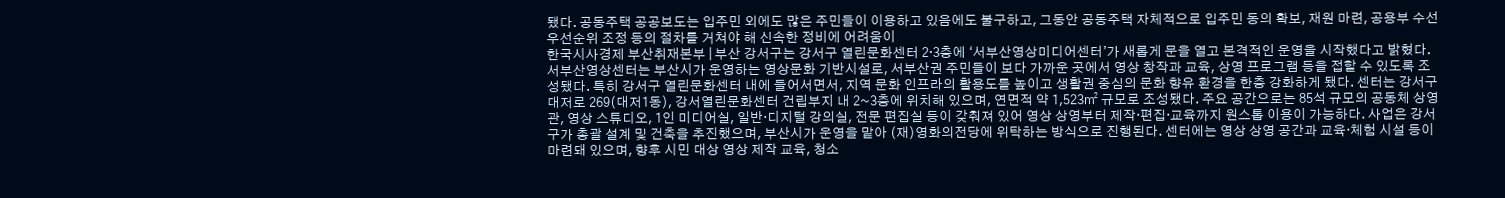됐다. 공동주택 공공보도는 입주민 외에도 많은 주민들이 이용하고 있음에도 불구하고, 그동안 공동주택 자체적으로 입주민 동의 확보, 재원 마련, 공용부 수선 우선순위 조정 등의 절차를 거쳐야 해 신속한 정비에 어려움이
한국시사경제 부산취재본부 | 부산 강서구는 강서구 열린문화센터 2·3층에 ‘서부산영상미디어센터’가 새롭게 문을 열고 본격적인 운영을 시작했다고 밝혔다. 서부산영상센터는 부산시가 운영하는 영상문화 기반시설로, 서부산권 주민들이 보다 가까운 곳에서 영상 창작과 교육, 상영 프로그램 등을 접할 수 있도록 조성됐다. 특히 강서구 열린문화센터 내에 들어서면서, 지역 문화 인프라의 활용도를 높이고 생활권 중심의 문화 향유 환경을 한층 강화하게 됐다. 센터는 강서구 대저로 269(대저1동), 강서열린문화센터 건립부지 내 2~3층에 위치해 있으며, 연면적 약 1,523㎡ 규모로 조성됐다. 주요 공간으로는 85석 규모의 공동체 상영관, 영상 스튜디오, 1인 미디어실, 일반·디지털 강의실, 전문 편집실 등이 갖춰져 있어 영상 상영부터 제작·편집·교육까지 원스톱 이용이 가능하다. 사업은 강서구가 총괄 설계 및 건축을 추진했으며, 부산시가 운영을 맡아 (재)영화의전당에 위탁하는 방식으로 진행된다. 센터에는 영상 상영 공간과 교육·체험 시설 등이 마련돼 있으며, 향후 시민 대상 영상 제작 교육, 청소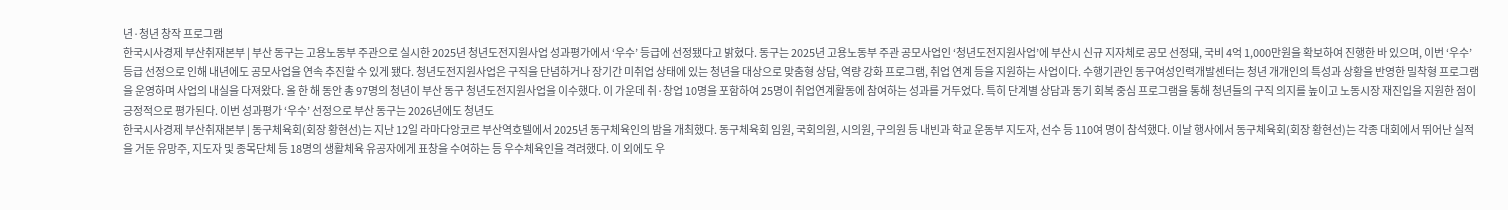년·청년 창작 프로그램
한국시사경제 부산취재본부 | 부산 동구는 고용노동부 주관으로 실시한 2025년 청년도전지원사업 성과평가에서 ‘우수’ 등급에 선정됐다고 밝혔다. 동구는 2025년 고용노동부 주관 공모사업인 ‘청년도전지원사업’에 부산시 신규 지자체로 공모 선정돼, 국비 4억 1,000만원을 확보하여 진행한 바 있으며, 이번 ‘우수’등급 선정으로 인해 내년에도 공모사업을 연속 추진할 수 있게 됐다. 청년도전지원사업은 구직을 단념하거나 장기간 미취업 상태에 있는 청년을 대상으로 맞춤형 상담, 역량 강화 프로그램, 취업 연계 등을 지원하는 사업이다. 수행기관인 동구여성인력개발센터는 청년 개개인의 특성과 상황을 반영한 밀착형 프로그램을 운영하며 사업의 내실을 다져왔다. 올 한 해 동안 총 97명의 청년이 부산 동구 청년도전지원사업을 이수했다. 이 가운데 취·창업 10명을 포함하여 25명이 취업연계활동에 참여하는 성과를 거두었다. 특히 단계별 상담과 동기 회복 중심 프로그램을 통해 청년들의 구직 의지를 높이고 노동시장 재진입을 지원한 점이 긍정적으로 평가된다. 이번 성과평가 ‘우수’ 선정으로 부산 동구는 2026년에도 청년도
한국시사경제 부산취재본부 | 동구체육회(회장 황현선)는 지난 12일 라마다앙코르 부산역호텔에서 2025년 동구체육인의 밤을 개최했다. 동구체육회 임원, 국회의원, 시의원, 구의원 등 내빈과 학교 운동부 지도자, 선수 등 110여 명이 참석했다. 이날 행사에서 동구체육회(회장 황현선)는 각종 대회에서 뛰어난 실적을 거둔 유망주, 지도자 및 종목단체 등 18명의 생활체육 유공자에게 표창을 수여하는 등 우수체육인을 격려했다. 이 외에도 우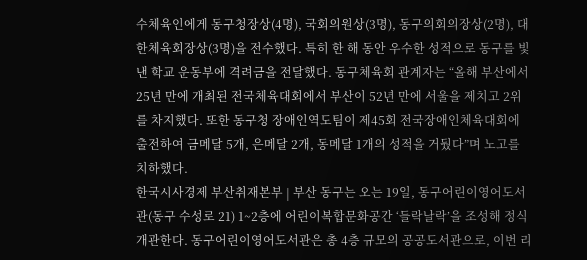수체육인에게 동구청장상(4명), 국회의원상(3명), 동구의회의장상(2명), 대한체육회장상(3명)을 전수했다. 특히 한 해 동안 우수한 성적으로 동구를 빛낸 학교 운동부에 격려금을 전달했다. 동구체육회 관계자는 “올해 부산에서 25년 만에 개최된 전국체육대회에서 부산이 52년 만에 서울을 제치고 2위를 차지했다. 또한 동구청 장애인역도팀이 제45회 전국장애인체육대회에 출전하여 금메달 5개, 은메달 2개, 동메달 1개의 성적을 거뒀다”며 노고를 치하했다.
한국시사경제 부산취재본부 | 부산 동구는 오는 19일, 동구어린이영어도서관(동구 수성로 21) 1~2층에 어린이복합문화공간 ‘들락날락’을 조성해 정식 개관한다. 동구어린이영어도서관은 총 4층 규모의 공공도서관으로, 이번 리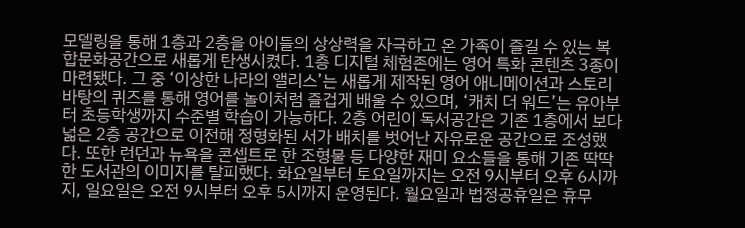모델링을 통해 1층과 2층을 아이들의 상상력을 자극하고 온 가족이 즐길 수 있는 복합문화공간으로 새롭게 탄생시켰다. 1층 디지털 체험존에는 영어 특화 콘텐츠 3종이 마련됐다. 그 중 ‘이상한 나라의 앨리스’는 새롭게 제작된 영어 애니메이션과 스토리 바탕의 퀴즈를 통해 영어를 놀이처럼 즐겁게 배울 수 있으며, ‘캐치 더 워드’는 유아부터 초등학생까지 수준별 학습이 가능하다. 2층 어린이 독서공간은 기존 1층에서 보다 넓은 2층 공간으로 이전해 정형화된 서가 배치를 벗어난 자유로운 공간으로 조성했다. 또한 런던과 뉴욕을 콘셉트로 한 조형물 등 다양한 재미 요소들을 통해 기존 딱딱한 도서관의 이미지를 탈피했다. 화요일부터 토요일까지는 오전 9시부터 오후 6시까지, 일요일은 오전 9시부터 오후 5시까지 운영된다. 월요일과 법정공휴일은 휴무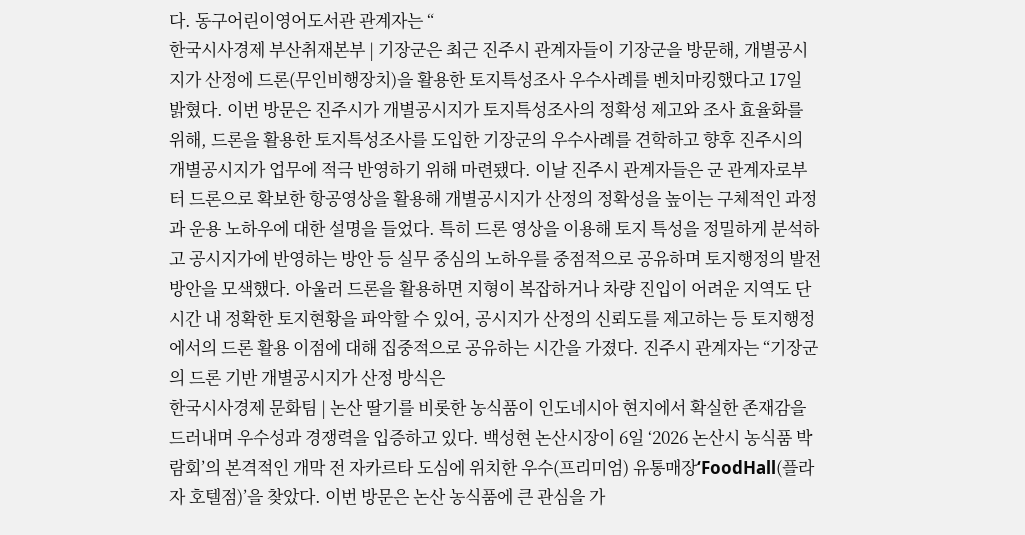다. 동구어린이영어도서관 관계자는 “
한국시사경제 부산취재본부 | 기장군은 최근 진주시 관계자들이 기장군을 방문해, 개별공시지가 산정에 드론(무인비행장치)을 활용한 토지특성조사 우수사례를 벤치마킹했다고 17일 밝혔다. 이번 방문은 진주시가 개별공시지가 토지특성조사의 정확성 제고와 조사 효율화를 위해, 드론을 활용한 토지특성조사를 도입한 기장군의 우수사례를 견학하고 향후 진주시의 개별공시지가 업무에 적극 반영하기 위해 마련됐다. 이날 진주시 관계자들은 군 관계자로부터 드론으로 확보한 항공영상을 활용해 개별공시지가 산정의 정확성을 높이는 구체적인 과정과 운용 노하우에 대한 설명을 들었다. 특히 드론 영상을 이용해 토지 특성을 정밀하게 분석하고 공시지가에 반영하는 방안 등 실무 중심의 노하우를 중점적으로 공유하며 토지행정의 발전 방안을 모색했다. 아울러 드론을 활용하면 지형이 복잡하거나 차량 진입이 어려운 지역도 단시간 내 정확한 토지현황을 파악할 수 있어, 공시지가 산정의 신뢰도를 제고하는 등 토지행정에서의 드론 활용 이점에 대해 집중적으로 공유하는 시간을 가졌다. 진주시 관계자는 “기장군의 드론 기반 개별공시지가 산정 방식은
한국시사경제 문화팀 | 논산 딸기를 비롯한 농식품이 인도네시아 현지에서 확실한 존재감을 드러내며 우수성과 경쟁력을 입증하고 있다. 백성현 논산시장이 6일 ‘2026 논산시 농식품 박람회’의 본격적인 개막 전 자카르타 도심에 위치한 우수(프리미엄) 유통매장‘FoodHall(플라자 호텔점)’을 찾았다. 이번 방문은 논산 농식품에 큰 관심을 가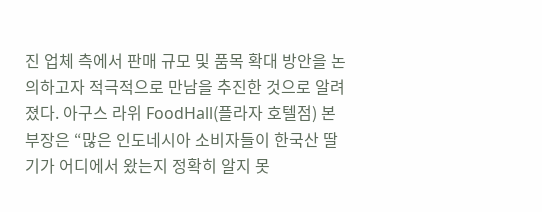진 업체 측에서 판매 규모 및 품목 확대 방안을 논의하고자 적극적으로 만남을 추진한 것으로 알려졌다. 아구스 라위 FoodHall(플라자 호텔점) 본부장은 “많은 인도네시아 소비자들이 한국산 딸기가 어디에서 왔는지 정확히 알지 못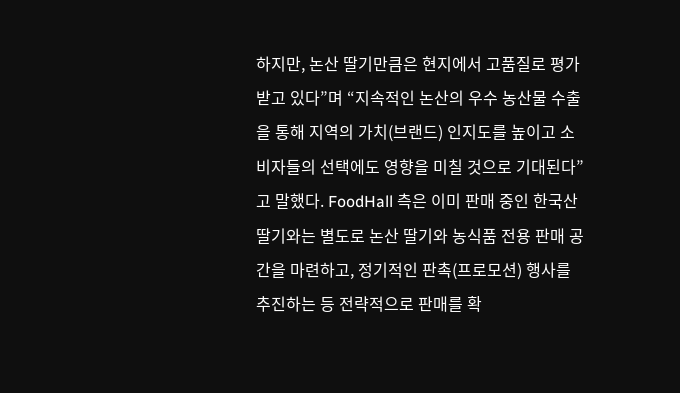하지만, 논산 딸기만큼은 현지에서 고품질로 평가받고 있다”며 “지속적인 논산의 우수 농산물 수출을 통해 지역의 가치(브랜드) 인지도를 높이고 소비자들의 선택에도 영향을 미칠 것으로 기대된다”고 말했다. FoodHall 측은 이미 판매 중인 한국산 딸기와는 별도로 논산 딸기와 농식품 전용 판매 공간을 마련하고, 정기적인 판촉(프로모션) 행사를 추진하는 등 전략적으로 판매를 확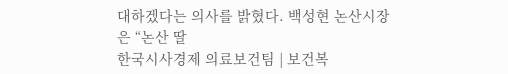대하겠다는 의사를 밝혔다. 백성현 논산시장은 “논산 딸
한국시사경제 의료보건팀 | 보건복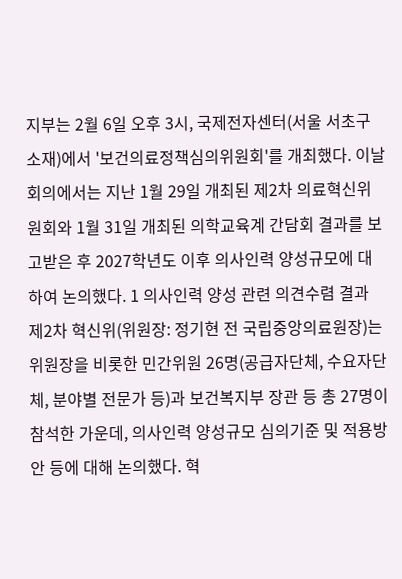지부는 2월 6일 오후 3시, 국제전자센터(서울 서초구 소재)에서 '보건의료정책심의위원회'를 개최했다. 이날 회의에서는 지난 1월 29일 개최된 제2차 의료혁신위원회와 1월 31일 개최된 의학교육계 간담회 결과를 보고받은 후 2027학년도 이후 의사인력 양성규모에 대하여 논의했다. 1 의사인력 양성 관련 의견수렴 결과 제2차 혁신위(위원장: 정기현 전 국립중앙의료원장)는 위원장을 비롯한 민간위원 26명(공급자단체, 수요자단체, 분야별 전문가 등)과 보건복지부 장관 등 총 27명이 참석한 가운데, 의사인력 양성규모 심의기준 및 적용방안 등에 대해 논의했다. 혁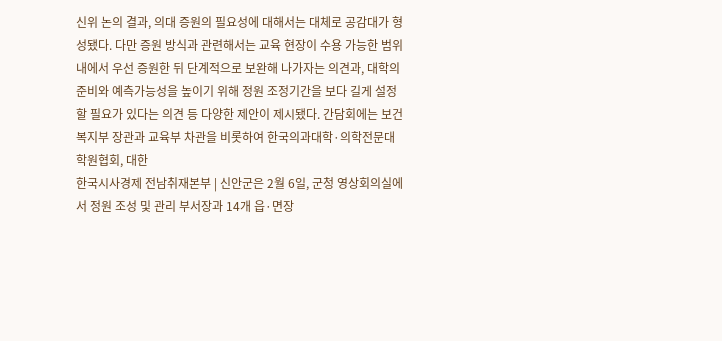신위 논의 결과, 의대 증원의 필요성에 대해서는 대체로 공감대가 형성됐다. 다만 증원 방식과 관련해서는 교육 현장이 수용 가능한 범위 내에서 우선 증원한 뒤 단계적으로 보완해 나가자는 의견과, 대학의 준비와 예측가능성을 높이기 위해 정원 조정기간을 보다 길게 설정할 필요가 있다는 의견 등 다양한 제안이 제시됐다. 간담회에는 보건복지부 장관과 교육부 차관을 비롯하여 한국의과대학·의학전문대학원협회, 대한
한국시사경제 전남취재본부 | 신안군은 2월 6일, 군청 영상회의실에서 정원 조성 및 관리 부서장과 14개 읍·면장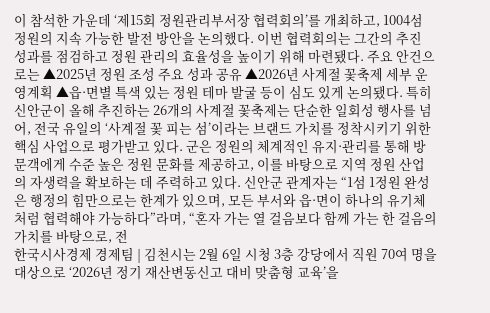이 참석한 가운데 ‘제15회 정원관리부서장 협력회의’를 개최하고, 1004섬 정원의 지속 가능한 발전 방안을 논의했다. 이번 협력회의는 그간의 추진 성과를 점검하고 정원 관리의 효율성을 높이기 위해 마련됐다. 주요 안건으로는 ▲2025년 정원 조성 주요 성과 공유 ▲2026년 사계절 꽃축제 세부 운영계획 ▲읍·면별 특색 있는 정원 테마 발굴 등이 심도 있게 논의됐다. 특히 신안군이 올해 추진하는 26개의 사계절 꽃축제는 단순한 일회성 행사를 넘어, 전국 유일의 ‘사계절 꽃 피는 섬’이라는 브랜드 가치를 정착시키기 위한 핵심 사업으로 평가받고 있다. 군은 정원의 체계적인 유지·관리를 통해 방문객에게 수준 높은 정원 문화를 제공하고, 이를 바탕으로 지역 정원 산업의 자생력을 확보하는 데 주력하고 있다. 신안군 관계자는 “1섬 1정원 완성은 행정의 힘만으로는 한계가 있으며, 모든 부서와 읍·면이 하나의 유기체처럼 협력해야 가능하다”라며, “혼자 가는 열 걸음보다 함께 가는 한 걸음의 가치를 바탕으로, 전
한국시사경제 경제팀 | 김천시는 2월 6일 시청 3층 강당에서 직원 70여 명을 대상으로 ‘2026년 정기 재산변동신고 대비 맞춤형 교육’을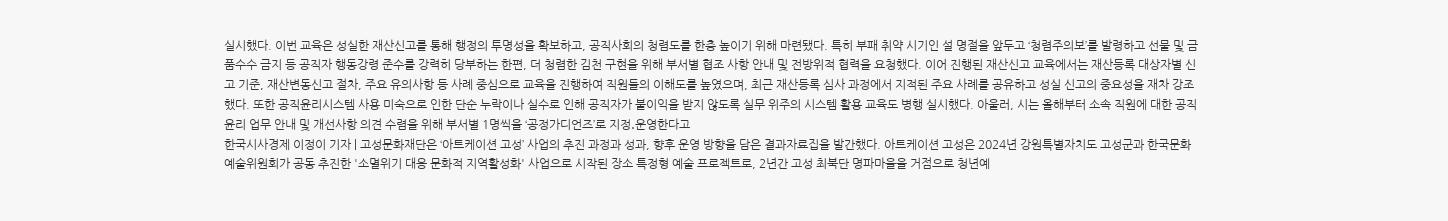실시했다. 이번 교육은 성실한 재산신고를 통해 행정의 투명성을 확보하고, 공직사회의 청렴도를 한층 높이기 위해 마련됐다. 특히 부패 취약 시기인 설 명절을 앞두고 ‘청렴주의보’를 발령하고 선물 및 금품수수 금지 등 공직자 행동강령 준수를 강력히 당부하는 한편, 더 청렴한 김천 구현을 위해 부서별 협조 사항 안내 및 전방위적 협력을 요청했다. 이어 진행된 재산신고 교육에서는 재산등록 대상자별 신고 기준, 재산변동신고 절차, 주요 유의사항 등 사례 중심으로 교육을 진행하여 직원들의 이해도를 높였으며, 최근 재산등록 심사 과정에서 지적된 주요 사례를 공유하고 성실 신고의 중요성을 재차 강조했다. 또한 공직윤리시스템 사용 미숙으로 인한 단순 누락이나 실수로 인해 공직자가 불이익을 받지 않도록 실무 위주의 시스템 활용 교육도 병행 실시했다. 아울러, 시는 올해부터 소속 직원에 대한 공직윤리 업무 안내 및 개선사항 의견 수렴을 위해 부서별 1명씩을 ‘공정가디언즈’로 지정․운영한다고
한국시사경제 이정이 기자 | 고성문화재단은 ‘아트케이션 고성’ 사업의 추진 과정과 성과, 향후 운영 방향을 담은 결과자료집을 발간했다. 아트케이션 고성은 2024년 강원특별자치도 고성군과 한국문화예술위원회가 공동 추진한 '소멸위기 대응 문화적 지역활성화' 사업으로 시작된 장소 특정형 예술 프로젝트로, 2년간 고성 최북단 명파마을을 거점으로 청년예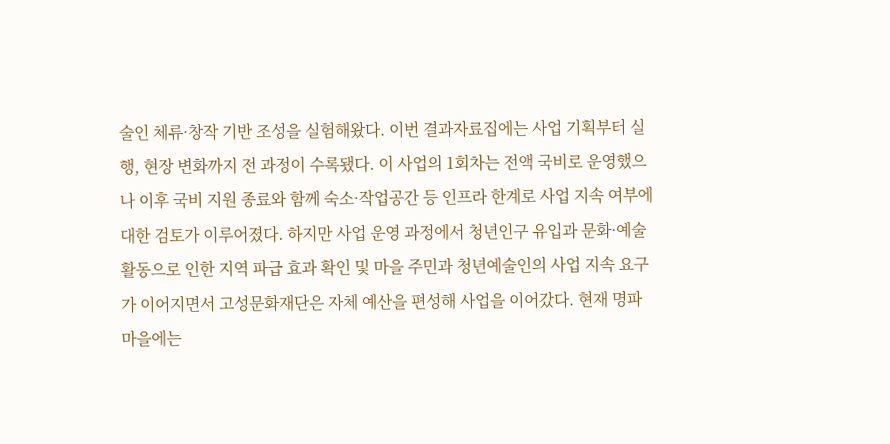술인 체류·창작 기반 조성을 실험해왔다. 이번 결과자료집에는 사업 기획부터 실행, 현장 변화까지 전 과정이 수록됐다. 이 사업의 1회차는 전액 국비로 운영했으나 이후 국비 지원 종료와 함께 숙소·작업공간 등 인프라 한계로 사업 지속 여부에 대한 검토가 이루어졌다. 하지만 사업 운영 과정에서 청년인구 유입과 문화·예술 활동으로 인한 지역 파급 효과 확인 및 마을 주민과 청년예술인의 사업 지속 요구가 이어지면서 고성문화재단은 자체 예산을 편성해 사업을 이어갔다. 현재 명파마을에는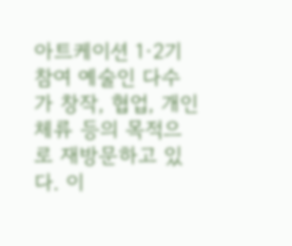아트케이션 1·2기 참여 예술인 다수가 창작, 협업, 개인 체류 등의 목적으로 재방문하고 있다. 이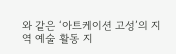와 같은 ‘아트케이션 고성’의 지역 예술 활동 지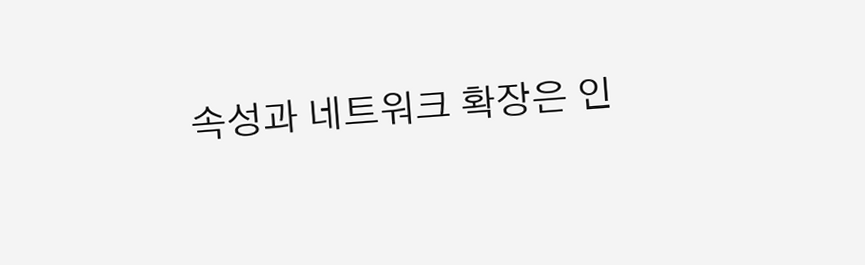속성과 네트워크 확장은 인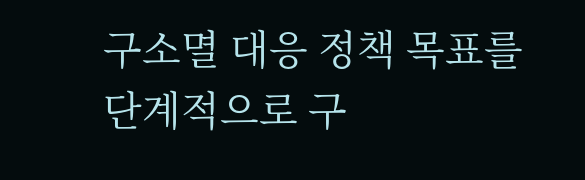구소멸 대응 정책 목표를 단계적으로 구